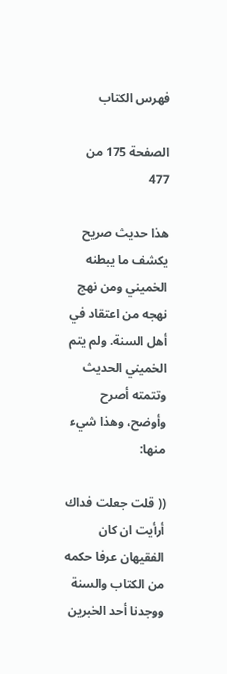فهرس الكتاب

الصفحة 175 من 477

هذا حديث صريح يكشف ما يبطنه الخميني ومن نهج نهجه من اعتقاد في أهل السنة. ولم يتم الخميني الحديث وتتمته أصرح وأوضح، وهذا شيء منها:

(( قلت جعلت فداك أرأيت ان كان الفقيهان عرفا حكمه من الكتاب والسنة ووجدنا أحد الخبرين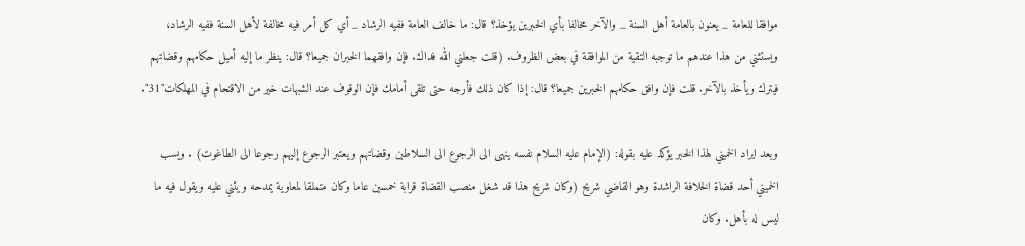موافقا للعامة _ يعنون بالعامة أهل السنة _ والآخر مخالفا بأي الخبرين يؤخذ؟ قال: ما خالف العامة ففيه الرشاد _ أي كل أمر فيه مخالفة لأهل السنة ففيه الرشاد، ويستثني من هذا عندهم ما توجبه التقية من الموافقة في بعض الظروف. (قلت جعلني الله فداك. فإن وافقهما الخبران جميعا؟ قال: ينظر ما إليه أميل حكامهم وقضاتهم فيترك ويأخذ بالآخر. قلت فإن وافق حكامهم الخبرين جميعا؟ قال: إذا كان ذلك فأرجه حتى تلقى أمامك فإن الوقوف عند الشبهات خير من الاقتحام في المهلكات"31".

وبعد ايراد الخميني لهذا الخبر يؤكد عليه بقوله: (الإمام عليه السلام نفسه ينهى الى الرجوع الى السلاطين وقضاتهم ويعتبر الرجوع إليهم رجوعا الى الطاغوت) . ويسب الخميني أحد قضاة الخلافة الراشدة وهو القاضي شريح (وكان شريح هذا قد شغل منصب القضاة قرابة خمسين عاما وكان متملقا لمعاوية يمدحه ويثني عليه ويقول فيه ما ليس له بأهل. وكان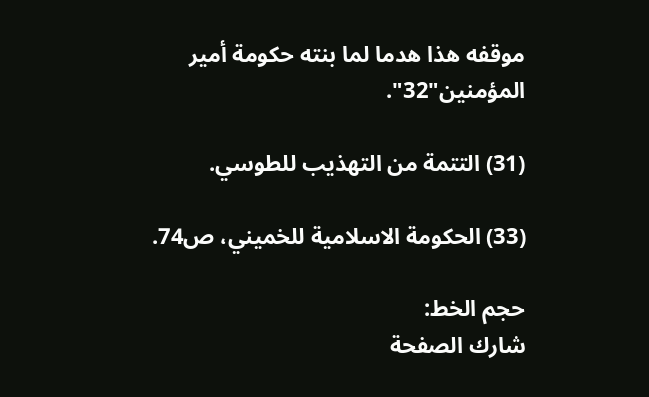موقفه هذا هدما لما بنته حكومة أمير المؤمنين"32".

(31) التتمة من التهذيب للطوسي.

(33) الحكومة الاسلامية للخميني، ص74.

حجم الخط:
شارك الصفحة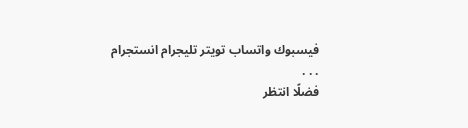فيسبوك واتساب تويتر تليجرام انستجرام
. . .
فضلًا انتظر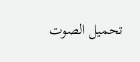تحميل الصوت